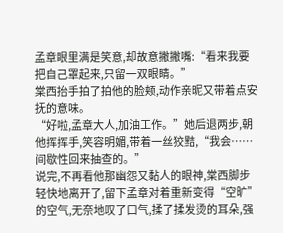孟章眼里满是笑意,却故意撇撇嘴:“看来我要把自己罩起来,只留一双眼睛。”
棠西抬手拍了拍他的脸颊,动作亲昵又带着点安抚的意味。
“好啦,孟章大人,加油工作。”她后退两步,朝他挥挥手,笑容明媚,带着一丝狡黠,“我会……间歇性回来抽查的。”
说完,不再看他那幽怨又黏人的眼神,棠西脚步轻快地离开了,留下孟章对着重新变得“空旷”的空气,无奈地叹了口气,揉了揉发烫的耳朵,强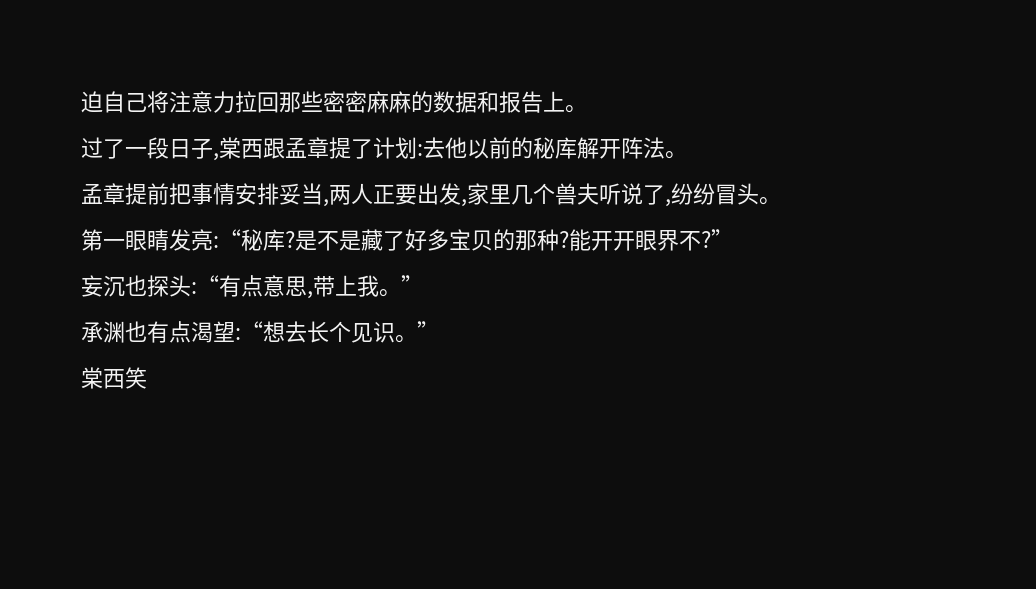迫自己将注意力拉回那些密密麻麻的数据和报告上。
过了一段日子,棠西跟孟章提了计划:去他以前的秘库解开阵法。
孟章提前把事情安排妥当,两人正要出发,家里几个兽夫听说了,纷纷冒头。
第一眼睛发亮:“秘库?是不是藏了好多宝贝的那种?能开开眼界不?”
妄沉也探头:“有点意思,带上我。”
承渊也有点渴望:“想去长个见识。”
棠西笑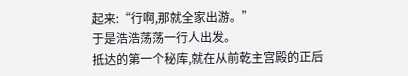起来:“行啊,那就全家出游。”
于是浩浩荡荡一行人出发。
抵达的第一个秘库,就在从前乾主宫殿的正后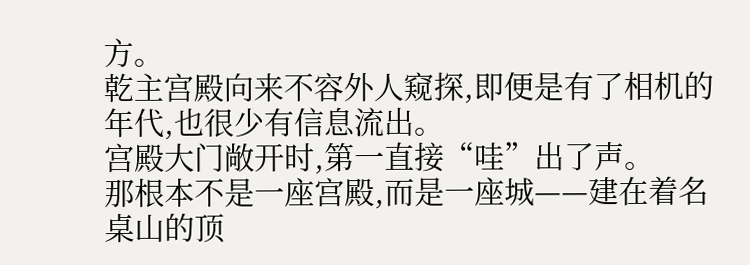方。
乾主宫殿向来不容外人窥探,即便是有了相机的年代,也很少有信息流出。
宫殿大门敞开时,第一直接“哇”出了声。
那根本不是一座宫殿,而是一座城——建在着名桌山的顶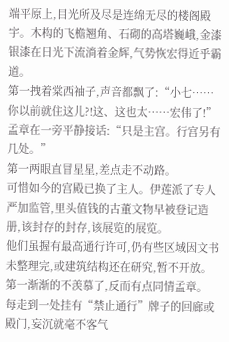端平原上,目光所及尽是连绵无尽的楼阁殿宇。木构的飞檐翘角、石砌的高塔巍峨,金漆银漆在日光下流淌着金辉,气势恢宏得近乎霸道。
第一拽着棠西袖子,声音都飘了:“小七……你以前就住这儿?!这、这也太……宏伟了!”
孟章在一旁平静接话:“只是主宫。行宫另有几处。”
第一两眼直冒星星,差点走不动路。
可惜如今的宫殿已换了主人。伊莲派了专人严加监管,里头值钱的古董文物早被登记造册,该封存的封存,该展览的展览。
他们虽握有最高通行许可,仍有些区域因文书未整理完,或建筑结构还在研究,暂不开放。
第一渐渐的不羡慕了,反而有点同情孟章。
每走到一处挂有“禁止通行”牌子的回廊或殿门,妄沉就毫不客气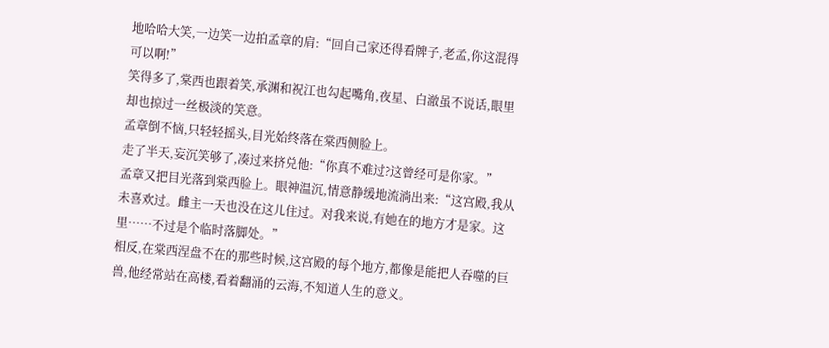地哈哈大笑,一边笑一边拍孟章的肩:“回自己家还得看牌子,老孟,你这混得可以啊!”
笑得多了,棠西也跟着笑,承渊和祝江也勾起嘴角,夜星、白澈虽不说话,眼里却也掠过一丝极淡的笑意。
孟章倒不恼,只轻轻摇头,目光始终落在棠西侧脸上。
走了半天,妄沉笑够了,凑过来挤兑他:“你真不难过?这曾经可是你家。”
孟章又把目光落到棠西脸上。眼神温沉,情意静缓地流淌出来:“这宫殿,我从未喜欢过。雌主一天也没在这儿住过。对我来说,有她在的地方才是家。这里……不过是个临时落脚处。”
相反,在棠西涅盘不在的那些时候,这宫殿的每个地方,都像是能把人吞噬的巨兽,他经常站在高楼,看着翻涌的云海,不知道人生的意义。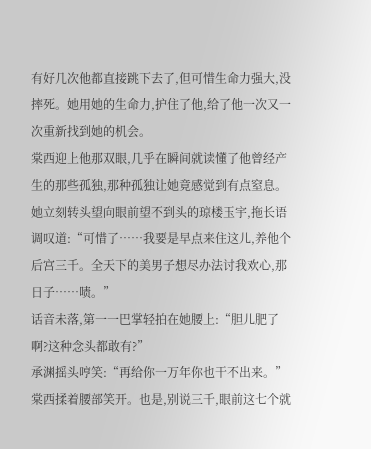有好几次他都直接跳下去了,但可惜生命力强大,没摔死。她用她的生命力,护住了他,给了他一次又一次重新找到她的机会。
棠西迎上他那双眼,几乎在瞬间就读懂了他曾经产生的那些孤独,那种孤独让她竟感觉到有点窒息。
她立刻转头望向眼前望不到头的琼楼玉宇,拖长语调叹道:“可惜了……我要是早点来住这儿,养他个后宫三千。全天下的美男子想尽办法讨我欢心,那日子……啧。”
话音未落,第一一巴掌轻拍在她腰上:“胆儿肥了啊?这种念头都敢有?”
承渊摇头哼笑:“再给你一万年你也干不出来。”
棠西揉着腰部笑开。也是,别说三千,眼前这七个就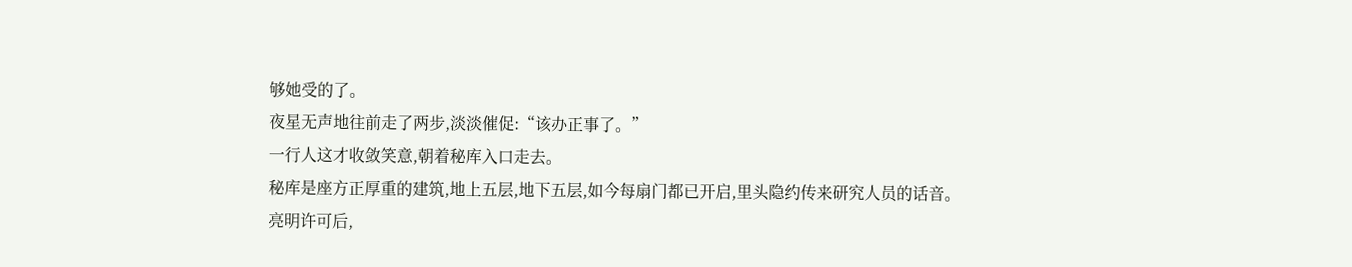够她受的了。
夜星无声地往前走了两步,淡淡催促:“该办正事了。”
一行人这才收敛笑意,朝着秘库入口走去。
秘库是座方正厚重的建筑,地上五层,地下五层,如今每扇门都已开启,里头隐约传来研究人员的话音。
亮明许可后,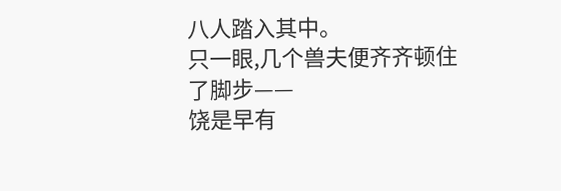八人踏入其中。
只一眼,几个兽夫便齐齐顿住了脚步——
饶是早有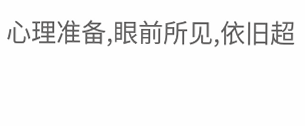心理准备,眼前所见,依旧超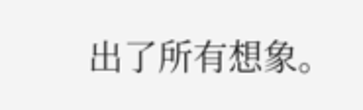出了所有想象。